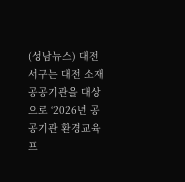(성남뉴스) 대전 서구는 대전 소재 공공기관을 대상으로 ‘2026년 공공기관 환경교육 프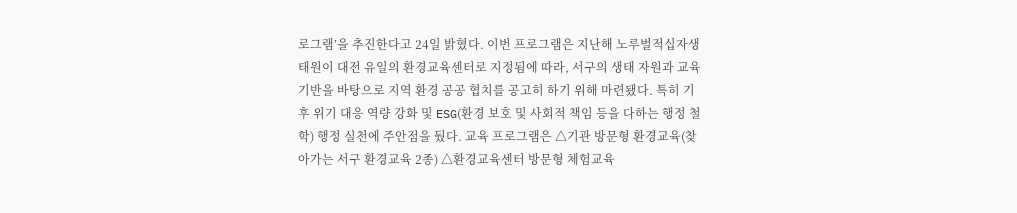로그램’을 추진한다고 24일 밝혔다. 이번 프로그램은 지난해 노루벌적십자생태원이 대전 유일의 환경교육센터로 지정됨에 따라, 서구의 생태 자원과 교육 기반을 바탕으로 지역 환경 공공 협치를 공고히 하기 위해 마련됐다. 특히 기후 위기 대응 역량 강화 및 ESG(환경 보호 및 사회적 책임 등을 다하는 행정 철학) 행정 실천에 주안점을 뒀다. 교육 프로그램은 △기관 방문형 환경교육(찾아가는 서구 환경교육 2종) △환경교육센터 방문형 체험교육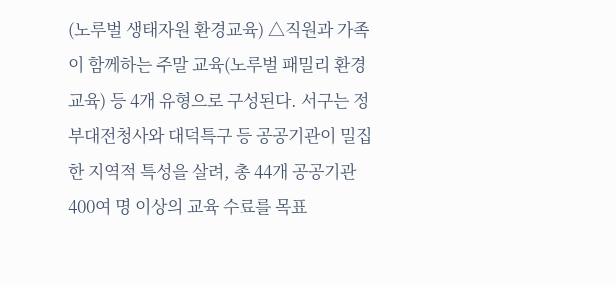(노루벌 생태자원 환경교육) △직원과 가족이 함께하는 주말 교육(노루벌 패밀리 환경교육) 등 4개 유형으로 구성된다. 서구는 정부대전청사와 대덕특구 등 공공기관이 밀집한 지역적 특성을 살려, 총 44개 공공기관 400여 명 이상의 교육 수료를 목표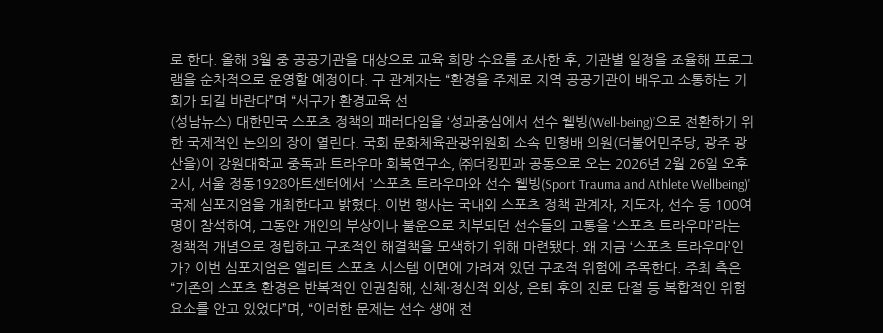로 한다. 올해 3월 중 공공기관을 대상으로 교육 희망 수요를 조사한 후, 기관별 일정을 조율해 프로그램을 순차적으로 운영할 예정이다. 구 관계자는 “환경을 주제로 지역 공공기관이 배우고 소통하는 기회가 되길 바란다”며 “서구가 환경교육 선
(성남뉴스) 대한민국 스포츠 정책의 패러다임을 ‘성과중심에서 선수 웰빙(Well-being)’으로 전환하기 위한 국제적인 논의의 장이 열린다. 국회 문화체육관광위원회 소속 민형배 의원(더불어민주당, 광주 광산을)이 강원대학교 중독과 트라우마 회복연구소, ㈜더킹핀과 공동으로 오는 2026년 2월 26일 오후 2시, 서울 정동1928아트센터에서 '스포츠 트라우마와 선수 웰빙(Sport Trauma and Athlete Wellbeing)' 국제 심포지엄을 개최한다고 밝혔다. 이번 행사는 국내외 스포츠 정책 관계자, 지도자, 선수 등 100여 명이 참석하여, 그동안 개인의 부상이나 불운으로 치부되던 선수들의 고통을 ‘스포츠 트라우마’라는 정책적 개념으로 정립하고 구조적인 해결책을 모색하기 위해 마련됐다. 왜 지금 ‘스포츠 트라우마’인가? 이번 심포지엄은 엘리트 스포츠 시스템 이면에 가려져 있던 구조적 위험에 주목한다. 주최 측은 “기존의 스포츠 환경은 반복적인 인권침해, 신체·정신적 외상, 은퇴 후의 진로 단절 등 복합적인 위험 요소를 안고 있었다”며, “이러한 문제는 선수 생애 전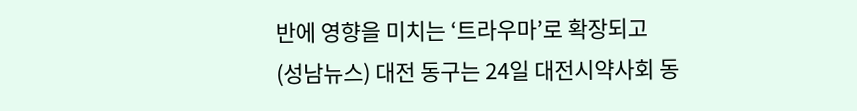반에 영향을 미치는 ‘트라우마’로 확장되고
(성남뉴스) 대전 동구는 24일 대전시약사회 동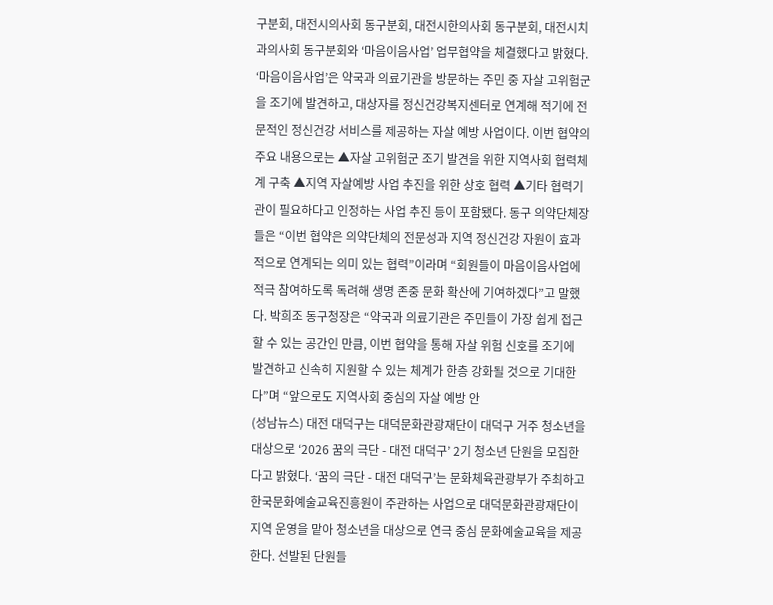구분회, 대전시의사회 동구분회, 대전시한의사회 동구분회, 대전시치과의사회 동구분회와 ‘마음이음사업’ 업무협약을 체결했다고 밝혔다. ‘마음이음사업’은 약국과 의료기관을 방문하는 주민 중 자살 고위험군을 조기에 발견하고, 대상자를 정신건강복지센터로 연계해 적기에 전문적인 정신건강 서비스를 제공하는 자살 예방 사업이다. 이번 협약의 주요 내용으로는 ▲자살 고위험군 조기 발견을 위한 지역사회 협력체계 구축 ▲지역 자살예방 사업 추진을 위한 상호 협력 ▲기타 협력기관이 필요하다고 인정하는 사업 추진 등이 포함됐다. 동구 의약단체장들은 “이번 협약은 의약단체의 전문성과 지역 정신건강 자원이 효과적으로 연계되는 의미 있는 협력”이라며 “회원들이 마음이음사업에 적극 참여하도록 독려해 생명 존중 문화 확산에 기여하겠다”고 말했다. 박희조 동구청장은 “약국과 의료기관은 주민들이 가장 쉽게 접근할 수 있는 공간인 만큼, 이번 협약을 통해 자살 위험 신호를 조기에 발견하고 신속히 지원할 수 있는 체계가 한층 강화될 것으로 기대한다”며 “앞으로도 지역사회 중심의 자살 예방 안
(성남뉴스) 대전 대덕구는 대덕문화관광재단이 대덕구 거주 청소년을 대상으로 ‘2026 꿈의 극단 - 대전 대덕구’ 2기 청소년 단원을 모집한다고 밝혔다. ‘꿈의 극단 - 대전 대덕구’는 문화체육관광부가 주최하고 한국문화예술교육진흥원이 주관하는 사업으로 대덕문화관광재단이 지역 운영을 맡아 청소년을 대상으로 연극 중심 문화예술교육을 제공한다. 선발된 단원들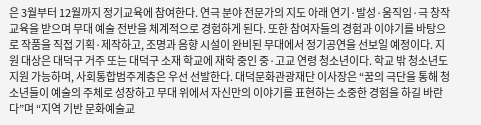은 3월부터 12월까지 정기교육에 참여한다. 연극 분야 전문가의 지도 아래 연기·발성·움직임·극 창작 교육을 받으며 무대 예술 전반을 체계적으로 경험하게 된다. 또한 참여자들의 경험과 이야기를 바탕으로 작품을 직접 기획·제작하고, 조명과 음향 시설이 완비된 무대에서 정기공연을 선보일 예정이다. 지원 대상은 대덕구 거주 또는 대덕구 소재 학교에 재학 중인 중·고교 연령 청소년이다. 학교 밖 청소년도 지원 가능하며, 사회통합범주계층은 우선 선발한다. 대덕문화관광재단 이사장은 “꿈의 극단을 통해 청소년들이 예술의 주체로 성장하고 무대 위에서 자신만의 이야기를 표현하는 소중한 경험을 하길 바란다”며 “지역 기반 문화예술교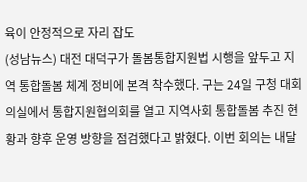육이 안정적으로 자리 잡도
(성남뉴스) 대전 대덕구가 돌봄통합지원법 시행을 앞두고 지역 통합돌봄 체계 정비에 본격 착수했다. 구는 24일 구청 대회의실에서 통합지원협의회를 열고 지역사회 통합돌봄 추진 현황과 향후 운영 방향을 점검했다고 밝혔다. 이번 회의는 내달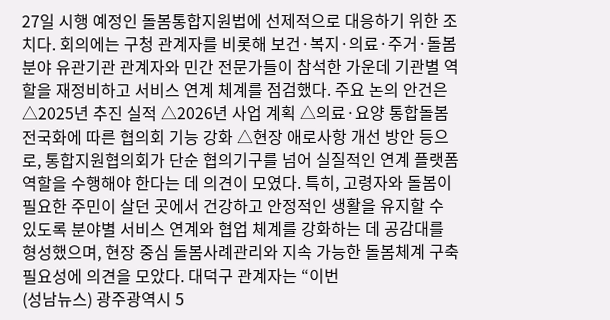27일 시행 예정인 돌봄통합지원법에 선제적으로 대응하기 위한 조치다. 회의에는 구청 관계자를 비롯해 보건·복지·의료·주거·돌봄 분야 유관기관 관계자와 민간 전문가들이 참석한 가운데 기관별 역할을 재정비하고 서비스 연계 체계를 점검했다. 주요 논의 안건은 △2025년 추진 실적 △2026년 사업 계획 △의료·요양 통합돌봄 전국화에 따른 협의회 기능 강화 △현장 애로사항 개선 방안 등으로, 통합지원협의회가 단순 협의기구를 넘어 실질적인 연계 플랫폼 역할을 수행해야 한다는 데 의견이 모였다. 특히, 고령자와 돌봄이 필요한 주민이 살던 곳에서 건강하고 안정적인 생활을 유지할 수 있도록 분야별 서비스 연계와 협업 체계를 강화하는 데 공감대를 형성했으며, 현장 중심 돌봄사례관리와 지속 가능한 돌봄체계 구축 필요성에 의견을 모았다. 대덕구 관계자는 “이번
(성남뉴스) 광주광역시 5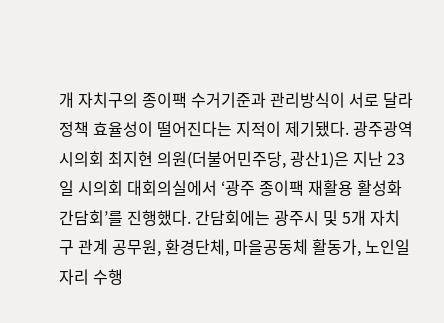개 자치구의 종이팩 수거기준과 관리방식이 서로 달라 정책 효율성이 떨어진다는 지적이 제기됐다. 광주광역시의회 최지현 의원(더불어민주당, 광산1)은 지난 23일 시의회 대회의실에서 ‘광주 종이팩 재활용 활성화 간담회’를 진행했다. 간담회에는 광주시 및 5개 자치구 관계 공무원, 환경단체, 마을공동체 활동가, 노인일자리 수행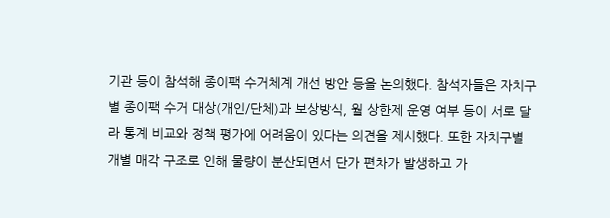기관 등이 참석해 종이팩 수거체계 개선 방안 등을 논의했다. 참석자들은 자치구별 종이팩 수거 대상(개인/단체)과 보상방식, 월 상한제 운영 여부 등이 서로 달라 통계 비교와 정책 평가에 어려움이 있다는 의견을 제시했다. 또한 자치구별 개별 매각 구조로 인해 물량이 분산되면서 단가 편차가 발생하고 가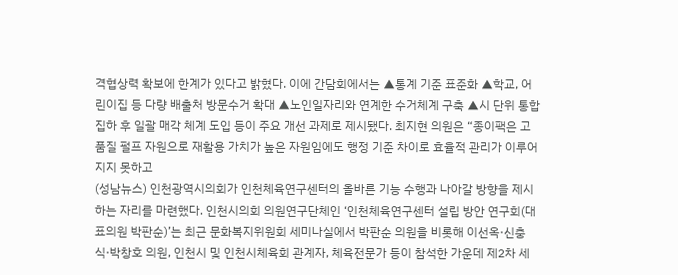격협상력 확보에 한계가 있다고 밝혔다. 이에 간담회에서는 ▲통계 기준 표준화 ▲학교, 어린이집 등 다량 배출처 방문수거 확대 ▲노인일자리와 연계한 수거체계 구축 ▲시 단위 통합 집하 후 일괄 매각 체계 도입 등이 주요 개선 과제로 제시됐다. 최지현 의원은 “종이팩은 고품질 펄프 자원으로 재활용 가치가 높은 자원임에도 행정 기준 차이로 효율적 관리가 이루어지지 못하고
(성남뉴스) 인천광역시의회가 인천체육연구센터의 올바른 기능 수행과 나아갈 방향을 제시하는 자리를 마련했다. 인천시의회 의원연구단체인 ‘인천체육연구센터 설립 방안 연구회(대표의원 박판순)’는 최근 문화복지위원회 세미나실에서 박판순 의원을 비롯해 이선옥·신충식·박창호 의원, 인천시 및 인천시체육회 관계자, 체육전문가 등이 참석한 가운데 제2차 세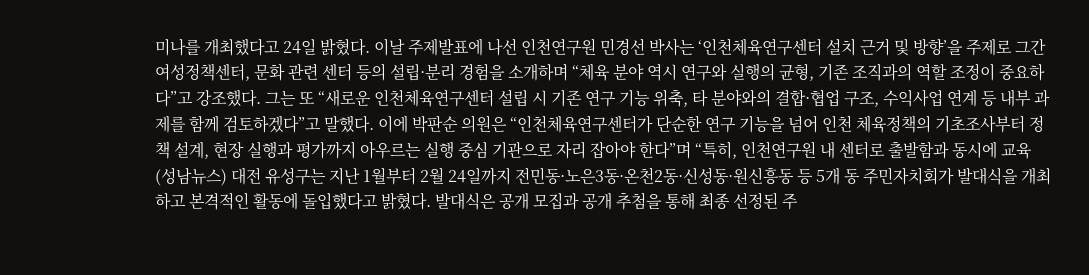미나를 개최했다고 24일 밝혔다. 이날 주제발표에 나선 인천연구원 민경선 박사는 ‘인천체육연구센터 설치 근거 및 방향’을 주제로 그간 여성정책센터, 문화 관련 센터 등의 설립·분리 경험을 소개하며 “체육 분야 역시 연구와 실행의 균형, 기존 조직과의 역할 조정이 중요하다”고 강조했다. 그는 또 “새로운 인천체육연구센터 설립 시 기존 연구 기능 위축, 타 분야와의 결합·협업 구조, 수익사업 연계 등 내부 과제를 함께 검토하겠다”고 말했다. 이에 박판순 의원은 “인천체육연구센터가 단순한 연구 기능을 넘어 인천 체육정책의 기초조사부터 정책 설계, 현장 실행과 평가까지 아우르는 실행 중심 기관으로 자리 잡아야 한다”며 “특히, 인천연구원 내 센터로 출발함과 동시에 교육
(성남뉴스) 대전 유성구는 지난 1월부터 2월 24일까지 전민동·노은3동·온천2동·신성동·원신흥동 등 5개 동 주민자치회가 발대식을 개최하고 본격적인 활동에 돌입했다고 밝혔다. 발대식은 공개 모집과 공개 추첨을 통해 최종 선정된 주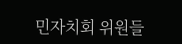민자치회 위원들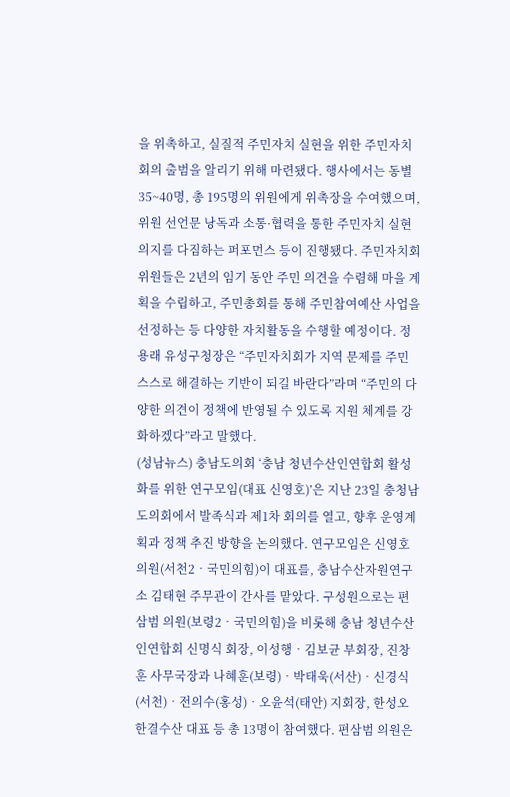을 위촉하고, 실질적 주민자치 실현을 위한 주민자치회의 출범을 알리기 위해 마련됐다. 행사에서는 동별 35~40명, 총 195명의 위원에게 위촉장을 수여했으며, 위원 선언문 낭독과 소통·협력을 통한 주민자치 실현 의지를 다짐하는 퍼포먼스 등이 진행됐다. 주민자치회 위원들은 2년의 임기 동안 주민 의견을 수렴해 마을 계획을 수립하고, 주민총회를 통해 주민참여예산 사업을 선정하는 등 다양한 자치활동을 수행할 예정이다. 정용래 유성구청장은 “주민자치회가 지역 문제를 주민 스스로 해결하는 기반이 되길 바란다”라며 “주민의 다양한 의견이 정책에 반영될 수 있도록 지원 체계를 강화하겠다”라고 말했다.
(성남뉴스) 충남도의회 ‘충남 청년수산인연합회 활성화를 위한 연구모임(대표 신영호)’은 지난 23일 충청남도의회에서 발족식과 제1차 회의를 열고, 향후 운영계획과 정책 추진 방향을 논의했다. 연구모임은 신영호 의원(서천2‧국민의힘)이 대표를, 충남수산자원연구소 김태현 주무관이 간사를 맡았다. 구성원으로는 편삼범 의원(보령2‧국민의힘)을 비롯해 충남 청년수산인연합회 신명식 회장, 이성행‧김보균 부회장, 진창훈 사무국장과 나혜훈(보령)‧박태욱(서산)‧신경식(서천)‧전의수(홍성)‧오윤석(태안) 지회장, 한성오 한결수산 대표 등 총 13명이 참여했다. 편삼범 의원은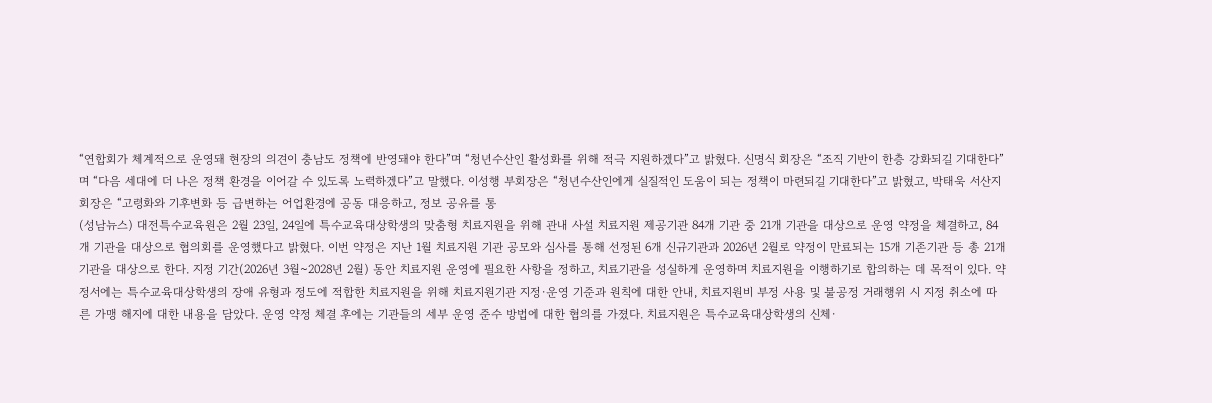“연합회가 체계적으로 운영돼 현장의 의견이 충남도 정책에 반영돼야 한다”며 “청년수산인 활성화를 위해 적극 지원하겠다”고 밝혔다. 신명식 회장은 “조직 기반이 한층 강화되길 기대한다”며 “다음 세대에 더 나은 정책 환경을 이어갈 수 있도록 노력하겠다”고 말했다. 이성행 부회장은 “청년수산인에게 실질적인 도움이 되는 정책이 마련되길 기대한다”고 밝혔고, 박태욱 서산지회장은 “고령화와 기후변화 등 급변하는 어업환경에 공동 대응하고, 정보 공유를 통
(성남뉴스) 대전특수교육원은 2월 23일, 24일에 특수교육대상학생의 맞춤형 치료지원을 위해 관내 사설 치료지원 제공기관 84개 기관 중 21개 기관을 대상으로 운영 약정을 체결하고, 84개 기관을 대상으로 협의회를 운영했다고 밝혔다. 이번 약정은 지난 1월 치료지원 기관 공모와 심사를 통해 선정된 6개 신규기관과 2026년 2월로 약정이 만료되는 15개 기존기관 등 총 21개 기관을 대상으로 한다. 지정 기간(2026년 3월~2028년 2월) 동안 치료지원 운영에 필요한 사항을 정하고, 치료기관을 성실하게 운영하며 치료지원을 이행하기로 합의하는 데 목적이 있다. 약정서에는 특수교육대상학생의 장애 유형과 정도에 적합한 치료지원을 위해 치료지원기관 지정·운영 기준과 원칙에 대한 안내, 치료지원비 부정 사용 및 불공정 거래행위 시 지정 취소에 따른 가맹 해지에 대한 내용을 담았다. 운영 약정 체결 후에는 기관들의 세부 운영 준수 방법에 대한 협의를 가졌다. 치료지원은 특수교육대상학생의 신체·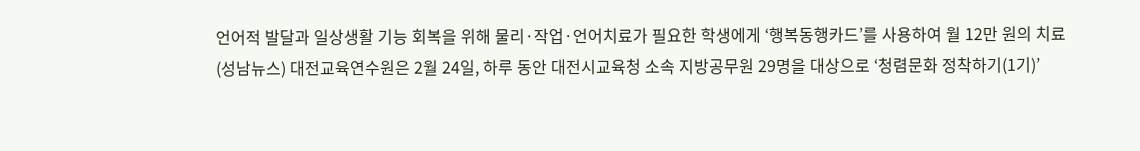언어적 발달과 일상생활 기능 회복을 위해 물리·작업·언어치료가 필요한 학생에게 ‘행복동행카드’를 사용하여 월 12만 원의 치료
(성남뉴스) 대전교육연수원은 2월 24일, 하루 동안 대전시교육청 소속 지방공무원 29명을 대상으로 ‘청렴문화 정착하기(1기)’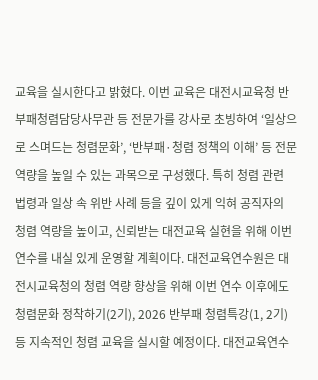교육을 실시한다고 밝혔다. 이번 교육은 대전시교육청 반부패청렴담당사무관 등 전문가를 강사로 초빙하여 ‘일상으로 스며드는 청렴문화’, ‘반부패·청렴 정책의 이해’ 등 전문 역량을 높일 수 있는 과목으로 구성했다. 특히 청렴 관련 법령과 일상 속 위반 사례 등을 깊이 있게 익혀 공직자의 청렴 역량을 높이고, 신뢰받는 대전교육 실현을 위해 이번 연수를 내실 있게 운영할 계획이다. 대전교육연수원은 대전시교육청의 청렴 역량 향상을 위해 이번 연수 이후에도 청렴문화 정착하기(2기), 2026 반부패 청렴특강(1, 2기) 등 지속적인 청렴 교육을 실시할 예정이다. 대전교육연수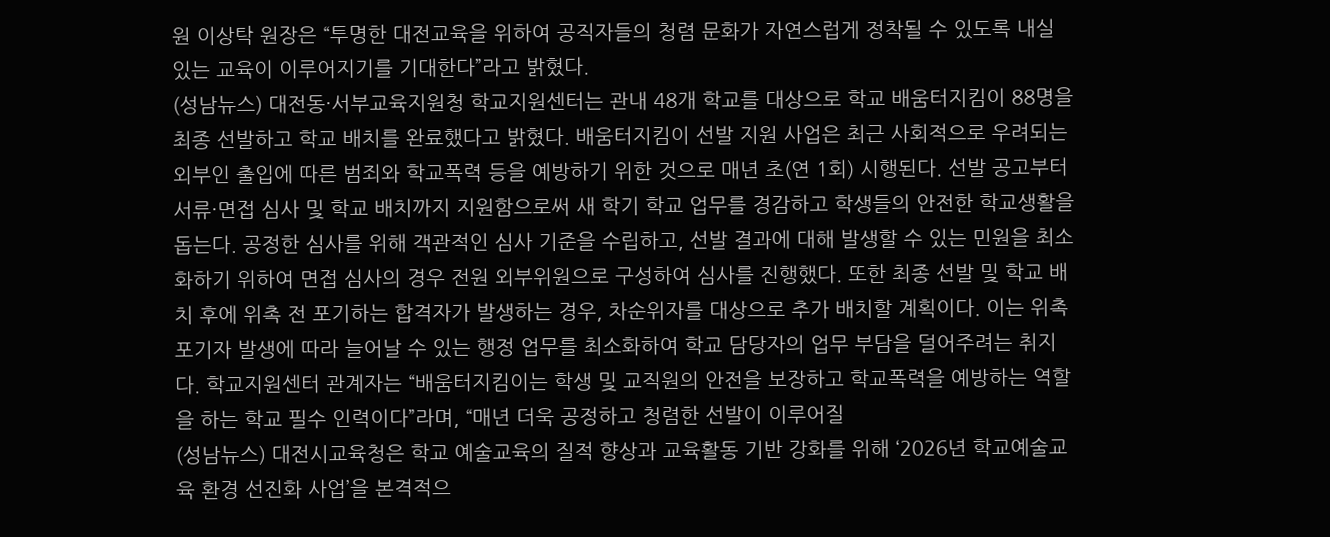원 이상탁 원장은 “투명한 대전교육을 위하여 공직자들의 청렴 문화가 자연스럽게 정착될 수 있도록 내실 있는 교육이 이루어지기를 기대한다”라고 밝혔다.
(성남뉴스) 대전동·서부교육지원청 학교지원센터는 관내 48개 학교를 대상으로 학교 배움터지킴이 88명을 최종 선발하고 학교 배치를 완료했다고 밝혔다. 배움터지킴이 선발 지원 사업은 최근 사회적으로 우려되는 외부인 출입에 따른 범죄와 학교폭력 등을 예방하기 위한 것으로 매년 초(연 1회) 시행된다. 선발 공고부터 서류·면접 심사 및 학교 배치까지 지원함으로써 새 학기 학교 업무를 경감하고 학생들의 안전한 학교생활을 돕는다. 공정한 심사를 위해 객관적인 심사 기준을 수립하고, 선발 결과에 대해 발생할 수 있는 민원을 최소화하기 위하여 면접 심사의 경우 전원 외부위원으로 구성하여 심사를 진행했다. 또한 최종 선발 및 학교 배치 후에 위촉 전 포기하는 합격자가 발생하는 경우, 차순위자를 대상으로 추가 배치할 계획이다. 이는 위촉 포기자 발생에 따라 늘어날 수 있는 행정 업무를 최소화하여 학교 담당자의 업무 부담을 덜어주려는 취지다. 학교지원센터 관계자는 “배움터지킴이는 학생 및 교직원의 안전을 보장하고 학교폭력을 예방하는 역할을 하는 학교 필수 인력이다”라며, “매년 더욱 공정하고 청렴한 선발이 이루어질
(성남뉴스) 대전시교육청은 학교 예술교육의 질적 향상과 교육활동 기반 강화를 위해 ‘2026년 학교예술교육 환경 선진화 사업’을 본격적으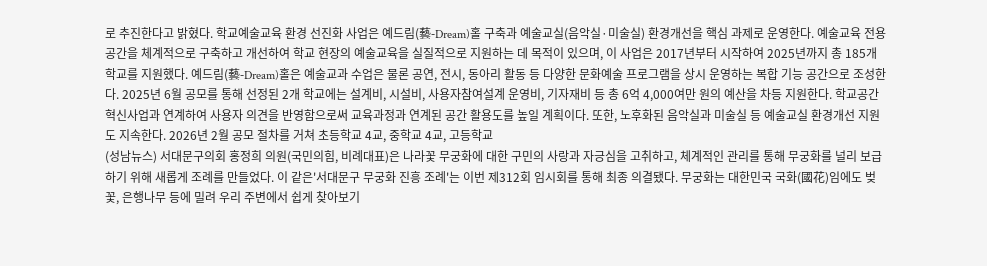로 추진한다고 밝혔다. 학교예술교육 환경 선진화 사업은 예드림(藝-Dream)홀 구축과 예술교실(음악실·미술실) 환경개선을 핵심 과제로 운영한다. 예술교육 전용 공간을 체계적으로 구축하고 개선하여 학교 현장의 예술교육을 실질적으로 지원하는 데 목적이 있으며, 이 사업은 2017년부터 시작하여 2025년까지 총 185개 학교를 지원했다. 예드림(藝-Dream)홀은 예술교과 수업은 물론 공연, 전시, 동아리 활동 등 다양한 문화예술 프로그램을 상시 운영하는 복합 기능 공간으로 조성한다. 2025년 6월 공모를 통해 선정된 2개 학교에는 설계비, 시설비, 사용자참여설계 운영비, 기자재비 등 총 6억 4,000여만 원의 예산을 차등 지원한다. 학교공간혁신사업과 연계하여 사용자 의견을 반영함으로써 교육과정과 연계된 공간 활용도를 높일 계획이다. 또한, 노후화된 음악실과 미술실 등 예술교실 환경개선 지원도 지속한다. 2026년 2월 공모 절차를 거쳐 초등학교 4교, 중학교 4교, 고등학교
(성남뉴스) 서대문구의회 홍정희 의원(국민의힘, 비례대표)은 나라꽃 무궁화에 대한 구민의 사랑과 자긍심을 고취하고, 체계적인 관리를 통해 무궁화를 널리 보급하기 위해 새롭게 조례를 만들었다. 이 같은'서대문구 무궁화 진흥 조례'는 이번 제312회 임시회를 통해 최종 의결됐다. 무궁화는 대한민국 국화(國花)임에도 벚꽃, 은행나무 등에 밀려 우리 주변에서 쉽게 찾아보기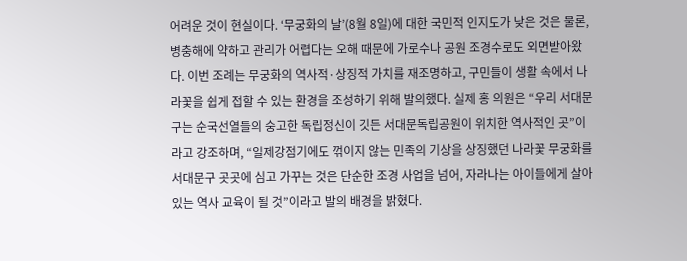어려운 것이 현실이다. ‘무궁화의 날’(8월 8일)에 대한 국민적 인지도가 낮은 것은 물론, 병충해에 약하고 관리가 어렵다는 오해 때문에 가로수나 공원 조경수로도 외면받아왔다. 이번 조례는 무궁화의 역사적·상징적 가치를 재조명하고, 구민들이 생활 속에서 나라꽃을 쉽게 접할 수 있는 환경을 조성하기 위해 발의했다. 실제 홍 의원은 “우리 서대문구는 순국선열들의 숭고한 독립정신이 깃든 서대문독립공원이 위치한 역사적인 곳”이라고 강조하며, “일제강점기에도 꺾이지 않는 민족의 기상을 상징했던 나라꽃 무궁화를 서대문구 곳곳에 심고 가꾸는 것은 단순한 조경 사업을 넘어, 자라나는 아이들에게 살아있는 역사 교육이 될 것”이라고 발의 배경을 밝혔다.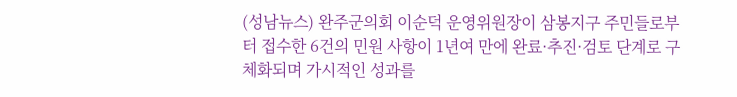(성남뉴스) 완주군의회 이순덕 운영위원장이 삼봉지구 주민들로부터 접수한 6건의 민원 사항이 1년여 만에 완료·추진·검토 단계로 구체화되며 가시적인 성과를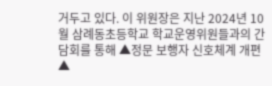거두고 있다. 이 위원장은 지난 2024년 10월 삼례동초등학교 학교운영위원들과의 간담회를 통해 ▲정문 보행자 신호체계 개편 ▲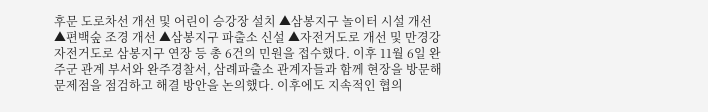후문 도로차선 개선 및 어린이 승강장 설치 ▲삼봉지구 놀이터 시설 개선 ▲편백숲 조경 개선 ▲삼봉지구 파출소 신설 ▲자전거도로 개선 및 만경강 자전거도로 삼봉지구 연장 등 총 6건의 민원을 접수했다. 이후 11월 6일 완주군 관계 부서와 완주경찰서, 삼례파출소 관계자들과 함께 현장을 방문해 문제점을 점검하고 해결 방안을 논의했다. 이후에도 지속적인 협의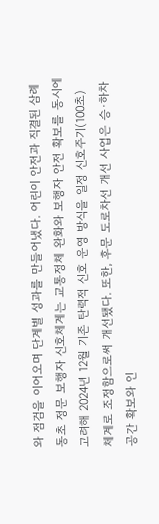와 점검을 이어오며 단계별 성과를 만들어냈다. 어린이 안전과 직결된 삼례동초 정문 보행자 신호체계는 교통정체 완화와 보행자 안전 확보를 동시에 고려해 2024년 12월 기존 탄력적 신호 운영 방식을 일정 신호주기(100초) 체계로 조정함으로써 개선됐다. 또한, 후문 도로차선 개선 사업은 승·하차 공간 확보와 인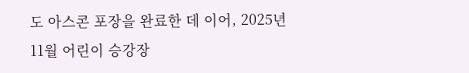도 아스콘 포장을 완료한 데 이어, 2025년 11월 어린이 승강장